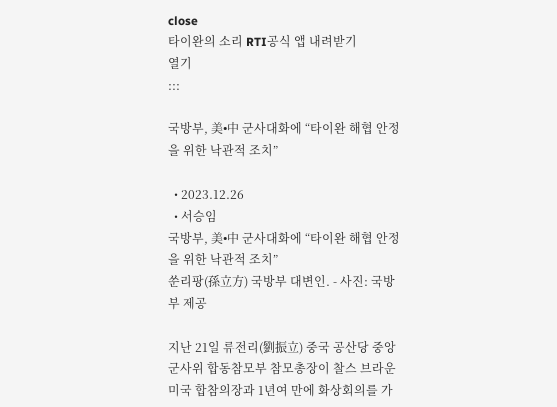close
타이완의 소리 RTI공식 앱 내려받기
열기
:::

국방부, 美ꞏ中 군사대화에 “타이완 해협 안정을 위한 낙관적 조치”

  • 2023.12.26
  • 서승임
국방부, 美ꞏ中 군사대화에 “타이완 해협 안정을 위한 낙관적 조치”
쑨리팡(孫立方) 국방부 대변인. - 사진: 국방부 제공

지난 21일 류전리(劉振立) 중국 공산당 중앙군사위 합동참모부 참모총장이 찰스 브라운 미국 합참의장과 1년여 만에 화상회의를 가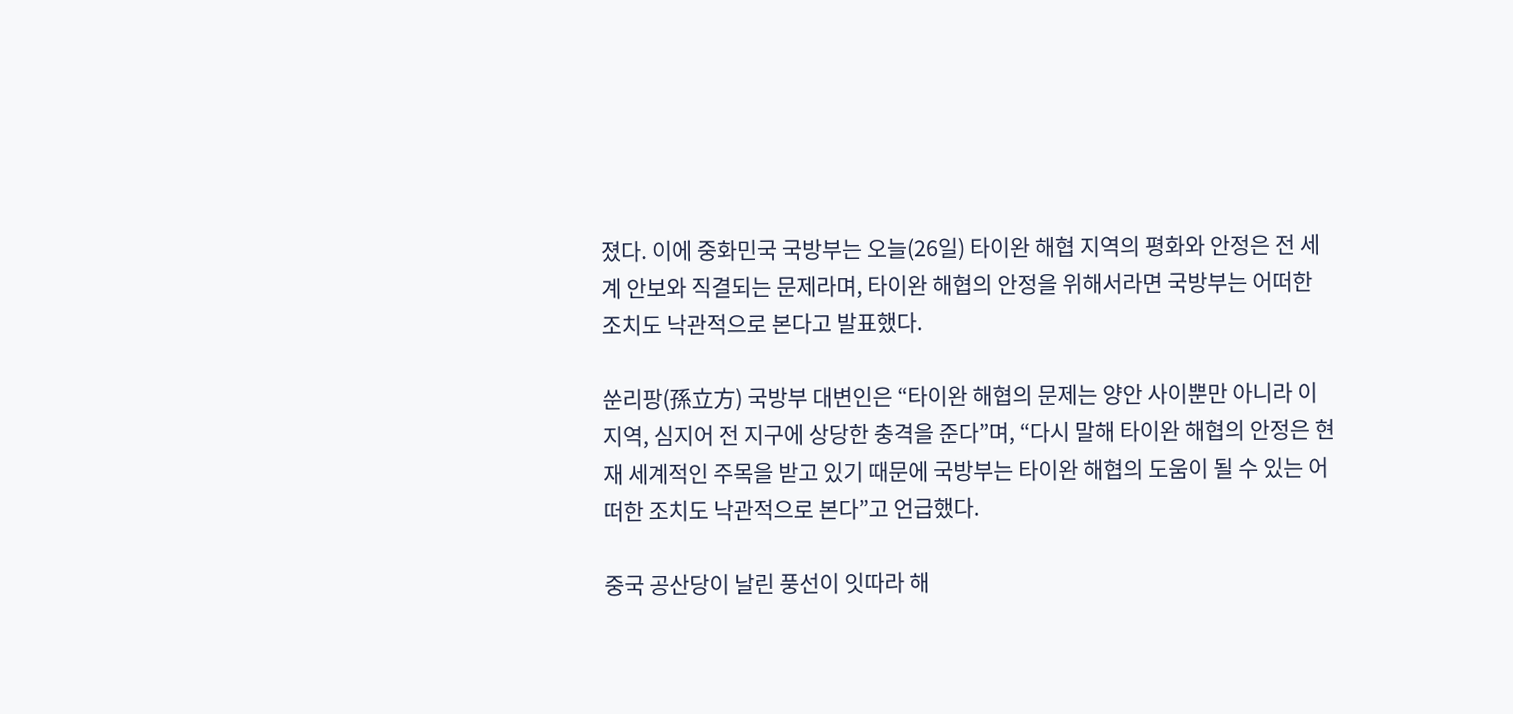졌다. 이에 중화민국 국방부는 오늘(26일) 타이완 해협 지역의 평화와 안정은 전 세계 안보와 직결되는 문제라며, 타이완 해협의 안정을 위해서라면 국방부는 어떠한 조치도 낙관적으로 본다고 발표했다.

쑨리팡(孫立方) 국방부 대변인은 “타이완 해협의 문제는 양안 사이뿐만 아니라 이 지역, 심지어 전 지구에 상당한 충격을 준다”며, “다시 말해 타이완 해협의 안정은 현재 세계적인 주목을 받고 있기 때문에 국방부는 타이완 해협의 도움이 될 수 있는 어떠한 조치도 낙관적으로 본다”고 언급했다.

중국 공산당이 날린 풍선이 잇따라 해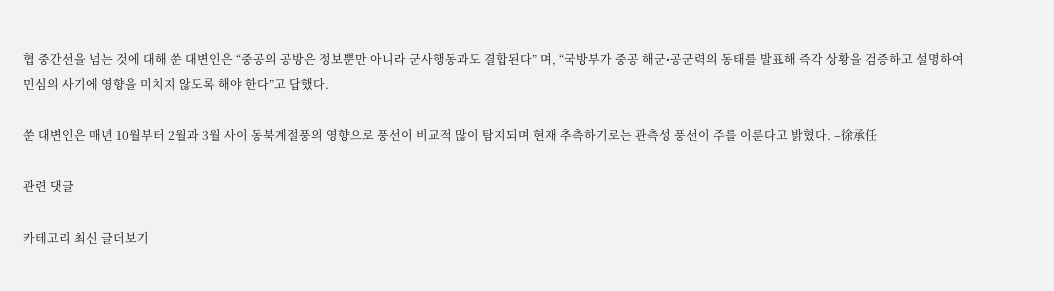협 중간선을 넘는 것에 대해 쑨 대변인은 “중공의 공방은 정보뿐만 아니라 군사행동과도 결합된다” 며, “국방부가 중공 해군ꞏ공군력의 동태를 발표해 즉각 상황을 검증하고 설명하여 민심의 사기에 영향을 미치지 않도록 해야 한다”고 답했다.

쑨 대변인은 매년 10월부터 2월과 3월 사이 동북계절풍의 영향으로 풍선이 비교적 많이 탐지되며 현재 추측하기로는 관측성 풍선이 주를 이룬다고 밝혔다. –徐承任

관련 댓글

카테고리 최신 글더보기